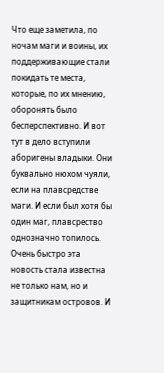Что еще заметила, по ночам маги и воины, их поддерживающие стали покидать те места, которые, по их мнению, оборонять было бесперспективно. И вот тут в дело вступили аборигены владыки. Они буквально нюхом чуяли, если на плавсредстве маги. И если был хотя бы один маг, плавсрество однозначно топилось. Очень быстро эта новость стала известна не только нам, но и защитникам островов. И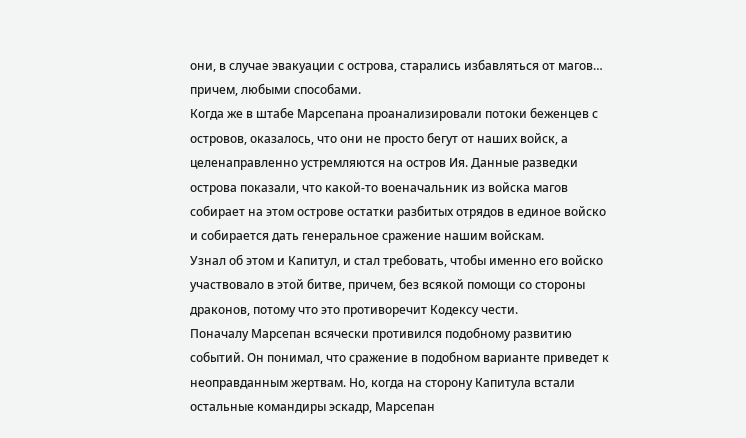они, в случае эвакуации с острова, старались избавляться от магов… причем, любыми способами.
Когда же в штабе Марсепана проанализировали потоки беженцев с островов, оказалось, что они не просто бегут от наших войск, а целенаправленно устремляются на остров Ия. Данные разведки острова показали, что какой-то военачальник из войска магов собирает на этом острове остатки разбитых отрядов в единое войско и собирается дать генеральное сражение нашим войскам.
Узнал об этом и Капитул, и стал требовать, чтобы именно его войско участвовало в этой битве, причем, без всякой помощи со стороны драконов, потому что это противоречит Кодексу чести.
Поначалу Марсепан всячески противился подобному развитию событий. Он понимал, что сражение в подобном варианте приведет к неоправданным жертвам. Но, когда на сторону Капитула встали остальные командиры эскадр, Марсепан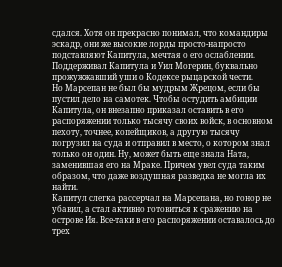сдался. Хотя он прекрасно понимал, что командиры эскадр, они же высокие лорды просто-напросто подставляют Капитула, мечтая о его ослаблении. Поддерживал Капитула и Уил Могерин, буквально прожужжавший уши о Кодексе рыцарской чести.
Но Марсепан не был бы мудрым Жрецом, если бы пустил дело на самотек. Чтобы остудить амбиции Капитула, он внезапно приказал оставить в его распоряжении только тысячу своих войск, в основном пехоту, точнее, копейщиков, а другую тысячу погрузил на суда и отправил в место, о котором знал только он один. Ну, может быть еще знала Ната, заменившая его на Мраке. Причем увел суда таким образом, что даже воздушная разведка не могла их найти.
Капитул слегка рассерчал на Марсепана, но гонор не убавил, а стал активно готовиться к сражению на острове Ия. Все-таки в его распоряжении оставалось до трех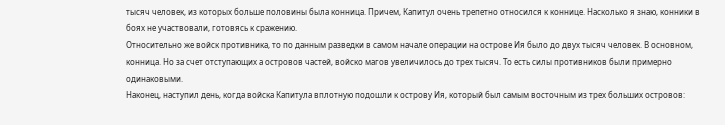тысяч человек, из которых больше половины была конница. Причем, Капитул очень трепетно относился к коннице. Насколько я знаю, конники в боях не участвовали, готовясь к сражению.
Относительно же войск противника, то по данным разведки в самом начале операции на острове Ия было до двух тысяч человек. В основном, конница. Но за счет отступающих а островов частей, войско магов увеличилось до трех тысяч. То есть силы противников были примерно одинаковыми.
Наконец, наступил день, когда войска Капитула вплотную подошли к острову Ия, который был самым восточным из трех больших островов: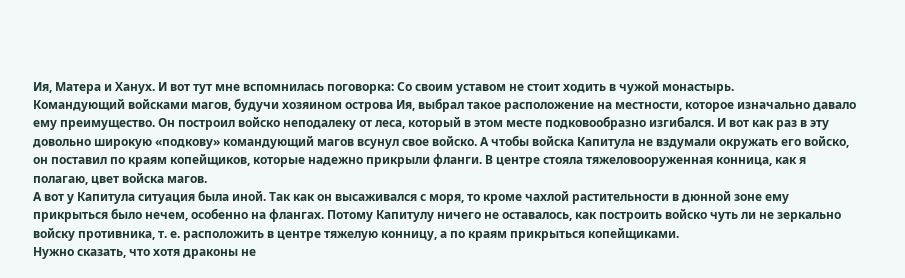Ия, Матера и Ханух. И вот тут мне вспомнилась поговорка: Со своим уставом не стоит ходить в чужой монастырь.
Командующий войсками магов, будучи хозяином острова Ия, выбрал такое расположение на местности, которое изначально давало ему преимущество. Он построил войско неподалеку от леса, который в этом месте подковообразно изгибался. И вот как раз в эту довольно широкую «подкову» командующий магов всунул свое войско. А чтобы войска Капитула не вздумали окружать его войско, он поставил по краям копейщиков, которые надежно прикрыли фланги. В центре стояла тяжеловооруженная конница, как я полагаю, цвет войска магов.
А вот у Капитула ситуация была иной. Так как он высаживался с моря, то кроме чахлой растительности в дюнной зоне ему прикрыться было нечем, особенно на флангах. Потому Капитулу ничего не оставалось, как построить войско чуть ли не зеркально войску противника, т. е. расположить в центре тяжелую конницу, а по краям прикрыться копейщиками.
Нужно сказать, что хотя драконы не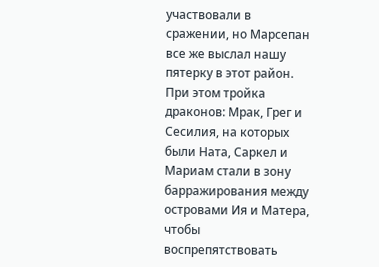участвовали в сражении, но Марсепан все же выслал нашу пятерку в этот район. При этом тройка драконов: Мрак, Грег и Сесилия, на которых были Ната, Саркел и Мариам стали в зону барражирования между островами Ия и Матера, чтобы воспрепятствовать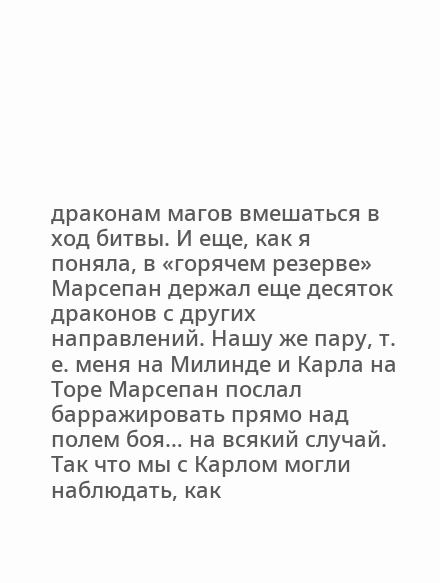драконам магов вмешаться в ход битвы. И еще, как я поняла, в «горячем резерве» Марсепан держал еще десяток драконов с других направлений. Нашу же пару, т. е. меня на Милинде и Карла на Торе Марсепан послал барражировать прямо над полем боя… на всякий случай. Так что мы с Карлом могли наблюдать, как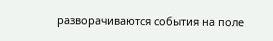разворачиваются события на поле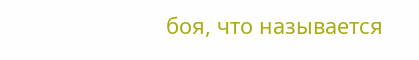боя, что называется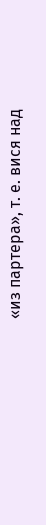«из партера», т. е. вися над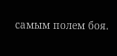самым полем боя.